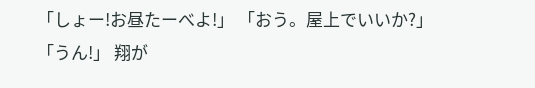「しょー!お昼たーべよ!」 「おう。屋上でいいか?」 「うん!」 翔が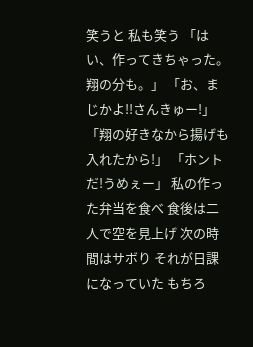笑うと 私も笑う 「はい、作ってきちゃった。翔の分も。」 「お、まじかよ!!さんきゅー!」 「翔の好きなから揚げも入れたから!」 「ホントだ!うめぇー」 私の作った弁当を食べ 食後は二人で空を見上げ 次の時間はサボり それが日課になっていた もちろ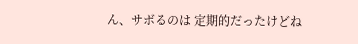ん、サボるのは 定期的だったけどね